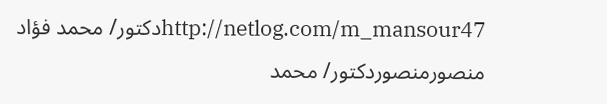http://netlog.com/m_mansour47دكتور/ محمد فؤاد منصورمنصوردكتور/ محمد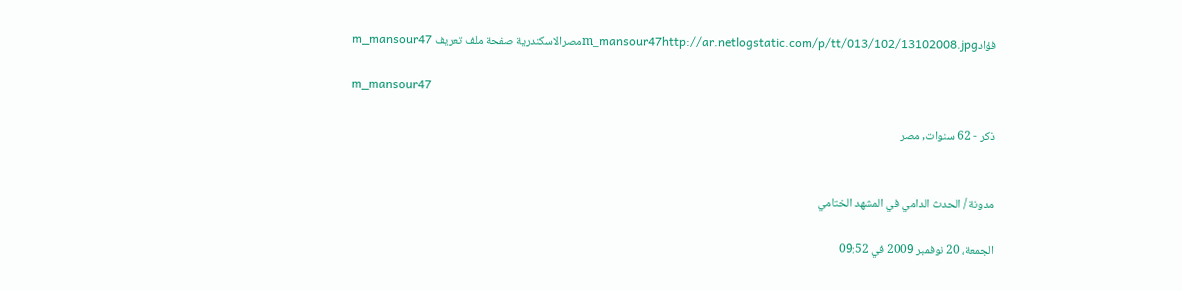فؤادm_mansour47http://ar.netlogstatic.com/p/tt/013/102/13102008.jpgمصرالاسكندرية صفحة ملف تعريف m_mansour47

m_mansour47

ذكر - 62 سنوات, مصر


مدونة / الحدث الدامي في المشهد الختامي

الجمعة، 20 نوفمبر 2009 في 09:52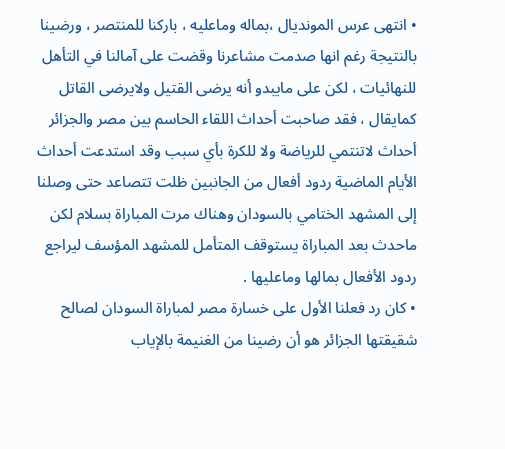• انتهى عرس المونديال ،بماله وماعليه ، باركنا للمنتصر ، ورضينا بالنتيجة رغم انها صدمت مشاعرنا وقضت على آمالنا في التأهل للنهائيات ، لكن على مايبدو أنه يرضى القتيل ولايرضى القاتل كمايقال ، فقد صاحبت أحداث اللقاء الحاسم بين مصر والجزائر أحداث لاتنتمي للرياضة ولا للكرة بأي سبب وقد استدعت أحداث الأيام الماضية ردود أفعال من الجانبين ظلت تتصاعد حتى وصلنا إلى المشهد الختامي بالسودان وهناك مرت المباراة بسلام لكن ماحدث بعد المباراة يستوقف المتأمل للمشهد المؤسف ليراجع ردود الأفعال بمالها وماعليها .
• كان رد فعلنا الأول على خسارة مصر لمباراة السودان لصالح شقيقتها الجزائر هو أن رضينا من الغنيمة بالإياب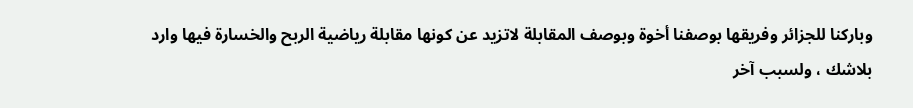وباركنا للجزائر وفريقها بوصفنا أخوة وبوصف المقابلة لاتزيد عن كونها مقابلة رياضية الربح والخسارة فيها وارد بلاشك ، ولسبب آخر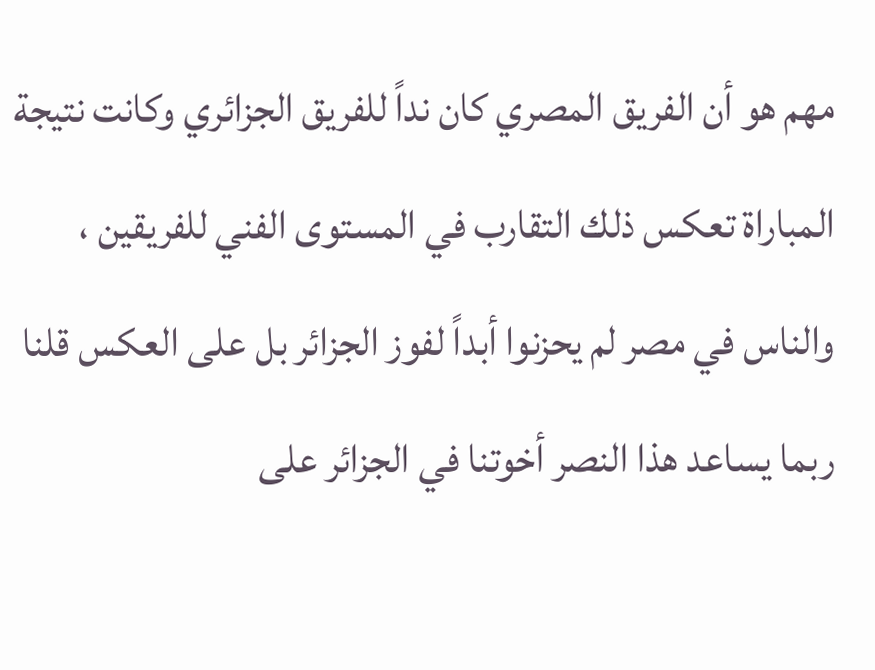مهم هو أن الفريق المصري كان نداً للفريق الجزائري وكانت نتيجة المباراة تعكس ذلك التقارب في المستوى الفني للفريقين ، والناس في مصر لم يحزنوا أبداً لفوز الجزائر بل على العكس قلنا ربما يساعد هذا النصر أخوتنا في الجزائر على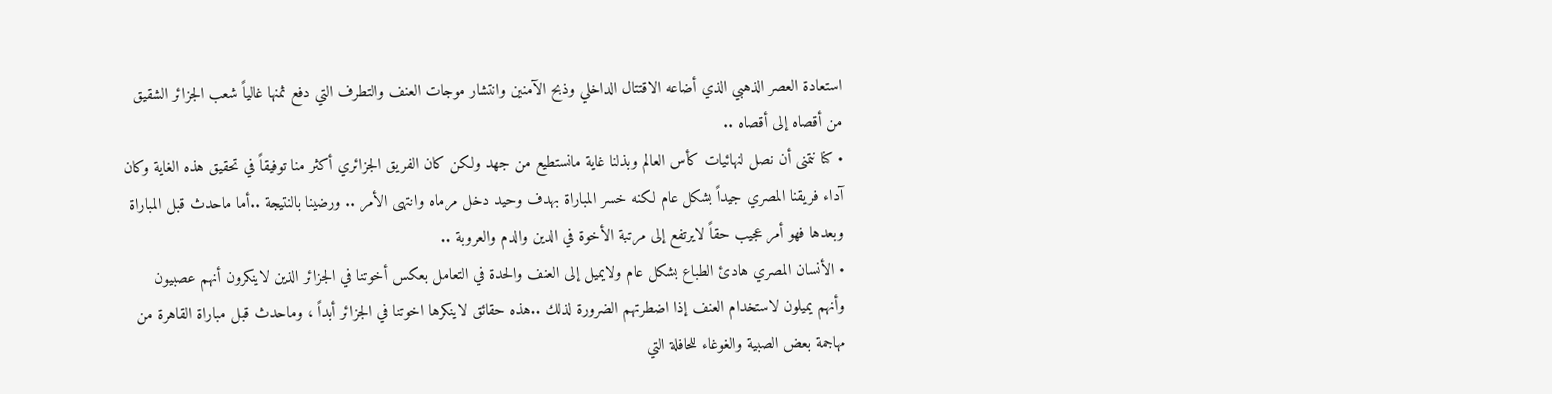استعادة العصر الذهبي الذي أضاعه الاقتتال الداخلي وذبح الآمنين وانتشار موجات العنف والتطرف التي دفع ثمنها غالياً شعب الجزائر الشقيق من أقصاه إلى أقصاه ..
• كنا نتمنى أن نصل لنهائيات كأس العالم وبذلنا غاية مانستطيع من جهد ولكن كان الفريق الجزائري أكثر منا توفيقاً في تحقيق هذه الغاية وكان آداء فريقنا المصري جيداً بشكل عام لكنه خسر المباراة بهدف وحيد دخل مرماه وانتهى الأمر .. ورضينا بالنتيجة ..أما ماحدث قبل المباراة وبعدها فهو أمر عجيب حقاً لايرتفع إلى مرتبة الأخوة في الدين والدم والعروبة ..
• الأنسان المصري هادئ الطباع بشكل عام ولايميل إلى العنف والحدة في التعامل بعكس أخوتنا في الجزائر الذين لاينكرون أنهم عصبيون وأنهم يميلون لاستخدام العنف إذا اضطرتهم الضرورة لذلك ..هذه حقائق لاينكرها اخوتنا في الجزائر أبداً ، وماحدث قبل مباراة القاهرة من مهاجمة بعض الصبية والغوغاء للحافلة التي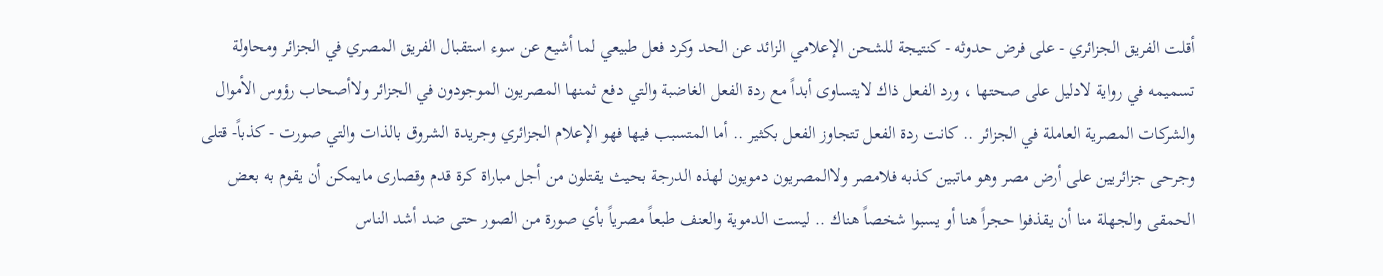أقلت الفريق الجزائري - على فرض حدوثه - كنتيجة للشحن الإعلامي الزائد عن الحد وكرد فعل طبيعي لما أشيع عن سوء استقبال الفريق المصري في الجزائر ومحاولة تسميمه في رواية لادليل على صحتها ، ورد الفعل ذاك لايتساوى أبداً مع ردة الفعل الغاضبة والتي دفع ثمنها المصريون الموجودون في الجزائر ولاأصحاب رؤوس الأموال والشركات المصرية العاملة في الجزائر .. كانت ردة الفعل تتجاوز الفعل بكثير .. أما المتسبب فيها فهو الإعلام الجزائري وجريدة الشروق بالذات والتي صورت - كذباً- قتلى وجرحى جزائريين على أرض مصر وهو ماتبين كذبه فلامصر ولاالمصريون دمويون لهذه الدرجة بحيث يقتلون من أجل مباراة كرة قدم وقصارى مايمكن أن يقوم به بعض الحمقى والجهلة منا أن يقذفوا حجراً هنا أو يسبوا شخصاً هناك .. ليست الدموية والعنف طبعاً مصرياً بأي صورة من الصور حتى ضد أشد الناس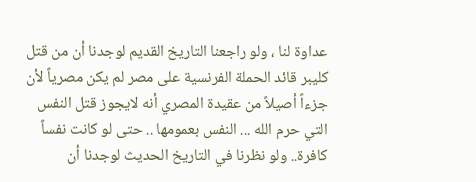عداوة لنا ، ولو راجعنا التاريخ القديم لوجدنا أن من قتل كليبر قائد الحملة الفرنسية على مصر لم يكن مصرياً لأن جزءاً أصيلاً من عقيدة المصري أنه لايجوز قتل النفس التي حرم الله ... النفس بعمومها .. حتى لو كانت نفساً كافرة.. ولو نظرنا في التاريخ الحديث لوجدنا أن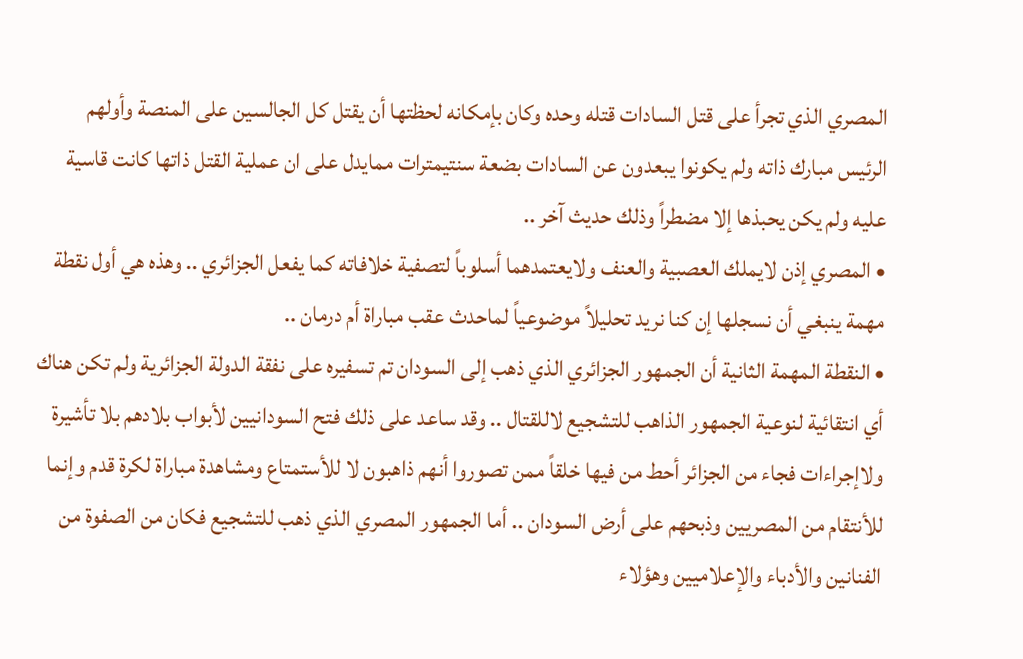المصري الذي تجرأ على قتل السادات قتله وحده وكان بإمكانه لحظتها أن يقتل كل الجالسين على المنصة وأولهم الرئيس مبارك ذاته ولم يكونوا يبعدون عن السادات بضعة سنتيمترات ممايدل على ان عملية القتل ذاتها كانت قاسية عليه ولم يكن يحبذها إلا مضطراً وذلك حديث آخر ..
• المصري إذن لايملك العصبية والعنف ولايعتمدهما أسلوباً لتصفية خلافاته كما يفعل الجزائري .. وهذه هي أول نقطة مهمة ينبغي أن نسجلها إن كنا نريد تحليلاً موضوعياً لماحدث عقب مباراة أم درمان ..
• النقطة المهمة الثانية أن الجمهور الجزائري الذي ذهب إلى السودان تم تسفيره على نفقة الدولة الجزائرية ولم تكن هناك أي انتقائية لنوعية الجمهور الذاهب للتشجيع لاللقتال .. وقد ساعد على ذلك فتح السودانيين لأبواب بلادهم بلا تأشيرة ولاإجراءات فجاء من الجزائر أحط من فيها خلقاً ممن تصوروا أنهم ذاهبون لا للأستمتاع ومشاهدة مباراة لكرة قدم وإنما للأنتقام من المصريين وذبحهم على أرض السودان .. أما الجمهور المصري الذي ذهب للتشجيع فكان من الصفوة من الفنانين والأدباء والإعلاميين وهؤلاء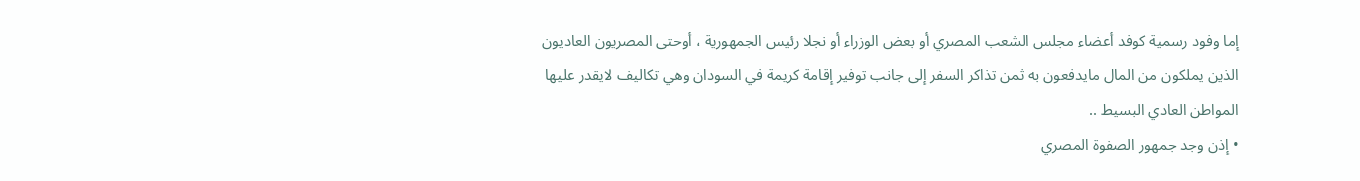إما وفود رسمية كوفد أعضاء مجلس الشعب المصري أو بعض الوزراء أو نجلا رئيس الجمهورية ، أوحتى المصريون العاديون الذين يملكون من المال مايدفعون به ثمن تذاكر السفر إلى جانب توفير إقامة كريمة في السودان وهي تكاليف لايقدر عليها المواطن العادي البسيط ..
• إذن وجد جمهور الصفوة المصري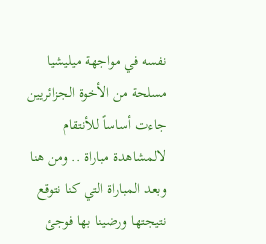نفسه في مواجهة ميليشيا مسلحة من الأخوة الجزائريين جاءت أساساً للأنتقام لالمشاهدة مباراة .. ومن هنا وبعد المباراة التي كنا نتوقع نتيجتها ورضينا بها فوجئ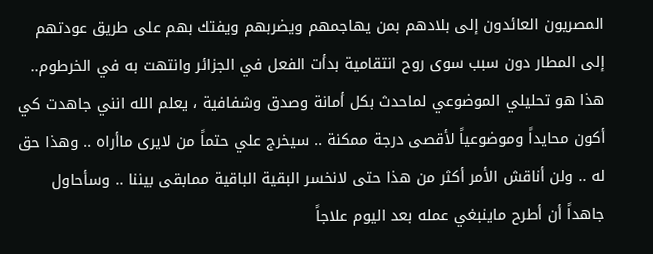المصريون العائدون إلى بلادهم بمن يهاجمهم ويضربهم ويفتك بهم على طريق عودتهم إلى المطار دون سبب سوى روح انتقامية بدأت الفعل في الجزائر وانتهت به في الخرطوم.. هذا هو تحليلي الموضوعي لماحدث بكل أمانة وصدق وشفافية ، يعلم الله انني جاهدت كي أكون محايداً وموضوعياً لأقصى درجة ممكنة .. سيخرج علي حتماً من لايرى ماأراه .. وهذا حق له .. ولن أناقش الأمر أكثر من هذا حتى لانخسر البقية الباقية ممابقى بيننا .. وسأحاول جاهداً أن أطرح ماينبغي عمله بعد اليوم علاجاً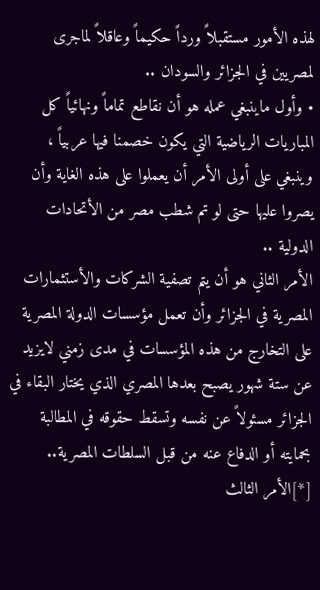لهذه الأمور مستقبلاً ورداً حكيماً وعاقلاً لماجرى لمصريين في الجزائر والسودان ..
• وأول ماينبغي عمله هو أن نقاطع تماماً ونهائياً كل المباريات الرياضية التي يكون خصمنا فيها عربياً ، وينبغي على أولى الأمر أن يعملوا على هذه الغاية وأن يصروا عليها حتى لو تم شطب مصر من الأتحادات الدولية ..
الأمر الثاني هو أن يتم تصفية الشركات والأستثمارات المصرية في الجزائر وأن تعمل مؤسسات الدولة المصرية على التخارج من هذه المؤسسات في مدى زمني لايزيد عن ستة شهور يصبح بعدها المصري الذي يختار البقاء في الجزائر مسئولاً عن نفسه وتسقط حقوقه في المطالبة بحمايته أو الدفاع عنه من قبل السلطات المصرية..
[*]الأمر الثالث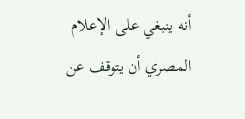أنه ينبغي على الإعلام المصري أن يتوقف عن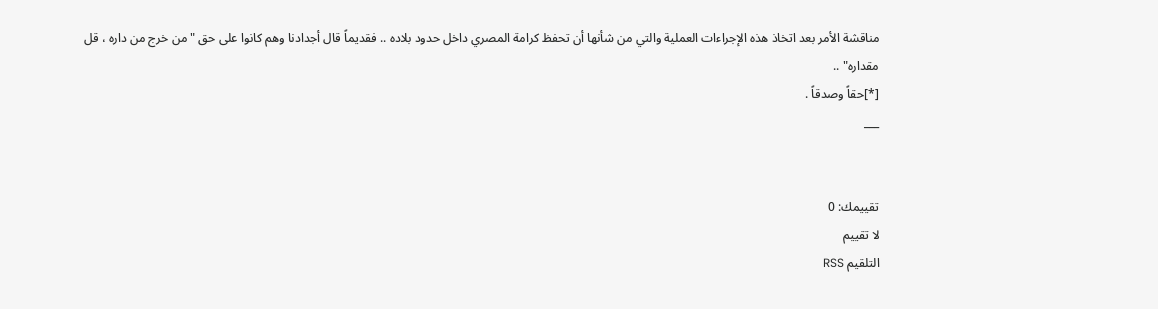مناقشة الأمر بعد اتخاذ هذه الإجراءات العملية والتي من شأنها أن تحفظ كرامة المصري داخل حدود بلاده .. فقديماً قال أجدادنا وهم كانوا على حق " من خرج من داره ، قل مقداره" ..
[*]حقاً وصدقاً .
___


تقييمك: 0
لا تقييم
التلقيم RSS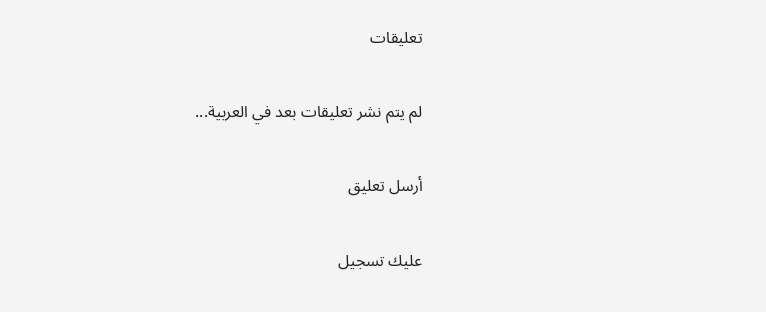تعليقات

لم يتم نشر تعليقات بعد في العربية...

أرسل تعليق

عليك تسجيل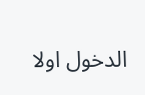الدخول اولا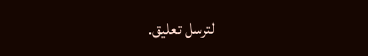لترسل تعليق.